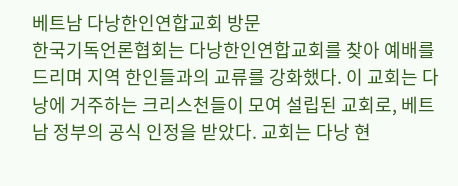베트남 다낭한인연합교회 방문
한국기독언론협회는 다낭한인연합교회를 찾아 예배를 드리며 지역 한인들과의 교류를 강화했다. 이 교회는 다낭에 거주하는 크리스천들이 모여 설립된 교회로, 베트남 정부의 공식 인정을 받았다. 교회는 다낭 현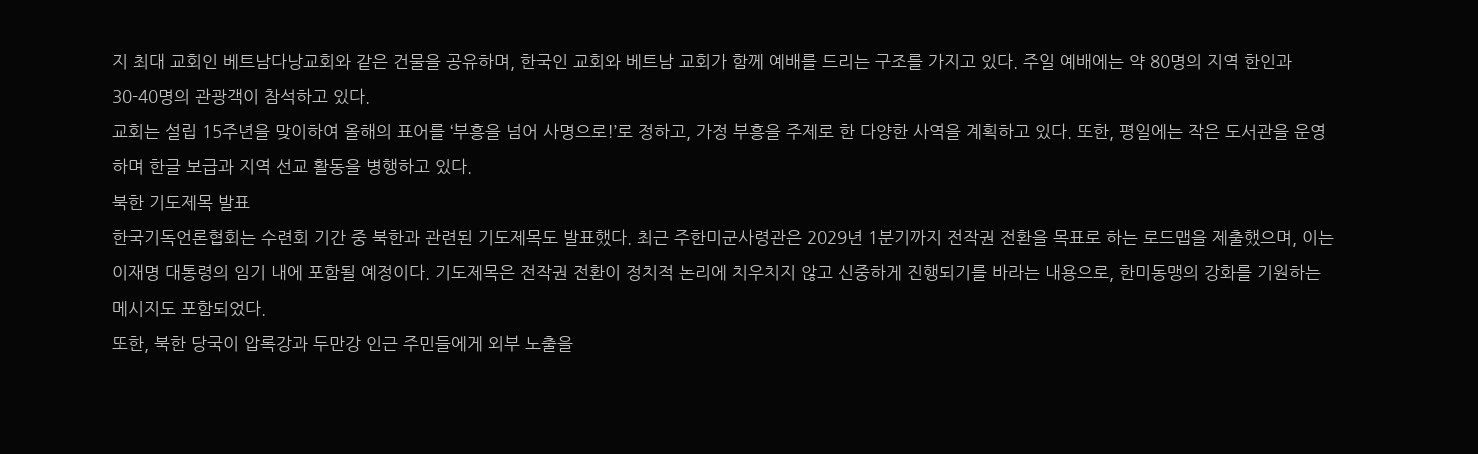지 최대 교회인 베트남다낭교회와 같은 건물을 공유하며, 한국인 교회와 베트남 교회가 함께 예배를 드리는 구조를 가지고 있다. 주일 예배에는 약 80명의 지역 한인과 30-40명의 관광객이 참석하고 있다.
교회는 설립 15주년을 맞이하여 올해의 표어를 ‘부흥을 넘어 사명으로!’로 정하고, 가정 부흥을 주제로 한 다양한 사역을 계획하고 있다. 또한, 평일에는 작은 도서관을 운영하며 한글 보급과 지역 선교 활동을 병행하고 있다.
북한 기도제목 발표
한국기독언론협회는 수련회 기간 중 북한과 관련된 기도제목도 발표했다. 최근 주한미군사령관은 2029년 1분기까지 전작권 전환을 목표로 하는 로드맵을 제출했으며, 이는 이재명 대통령의 임기 내에 포함될 예정이다. 기도제목은 전작권 전환이 정치적 논리에 치우치지 않고 신중하게 진행되기를 바라는 내용으로, 한미동맹의 강화를 기원하는 메시지도 포함되었다.
또한, 북한 당국이 압록강과 두만강 인근 주민들에게 외부 노출을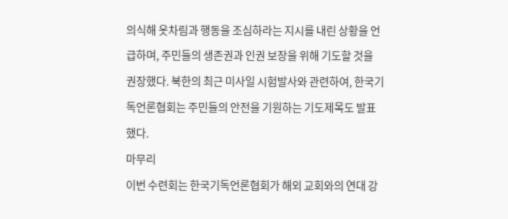의식해 옷차림과 행동을 조심하라는 지시를 내린 상황을 언급하며, 주민들의 생존권과 인권 보장을 위해 기도할 것을 권장했다. 북한의 최근 미사일 시험발사와 관련하여, 한국기독언론협회는 주민들의 안전을 기원하는 기도제목도 발표했다.
마무리
이번 수련회는 한국기독언론협회가 해외 교회와의 연대 강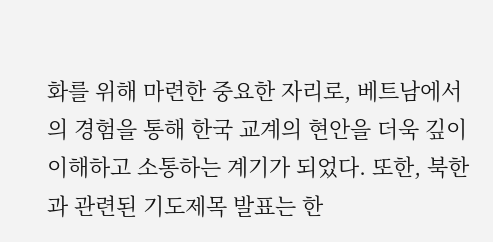화를 위해 마련한 중요한 자리로, 베트남에서의 경험을 통해 한국 교계의 현안을 더욱 깊이 이해하고 소통하는 계기가 되었다. 또한, 북한과 관련된 기도제목 발표는 한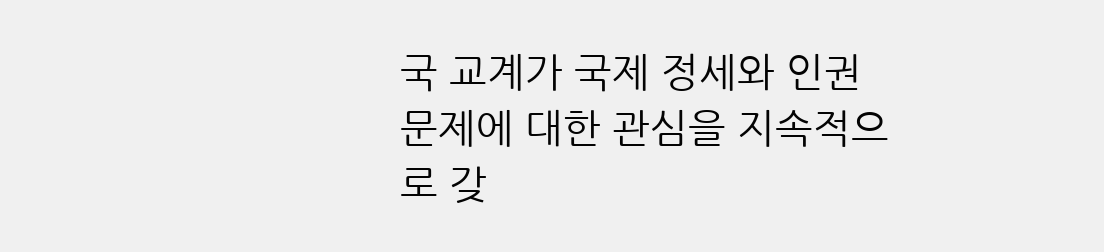국 교계가 국제 정세와 인권 문제에 대한 관심을 지속적으로 갖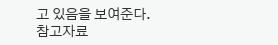고 있음을 보여준다.
참고자료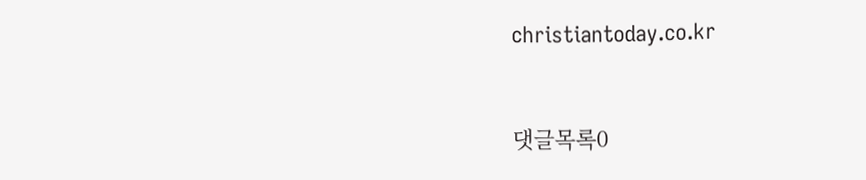christiantoday.co.kr


댓글목록0